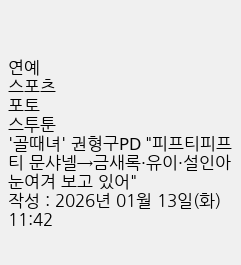연예
스포츠
포토
스투툰
'골때녀' 권형구PD "피프티피프티 문샤넬→금새록·유이·설인아 눈여겨 보고 있어"
작성 : 2026년 01월 13일(화) 11:42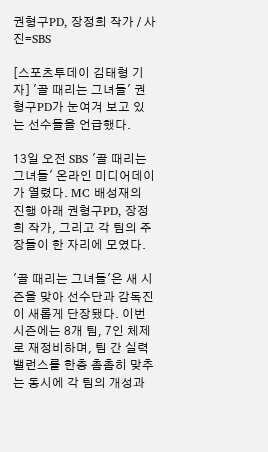권형구PD, 장정희 작가 / 사진=SBS

[스포츠투데이 김태형 기자] '골 때리는 그녀들' 권형구PD가 눈여겨 보고 있는 선수들을 언급했다.

13일 오전 SBS '골 때리는 그녀들' 온라인 미디어데이가 열렸다. MC 배성재의 진행 아래 권형구PD, 장정희 작가, 그리고 각 팀의 주장들이 한 자리에 모였다.

'골 때리는 그녀들'은 새 시즌을 맞아 선수단과 감독진이 새롭게 단장됐다. 이번 시즌에는 8개 팀, 7인 체제로 재정비하며, 팀 간 실력 밸런스를 한층 촘촘히 맞추는 동시에 각 팀의 개성과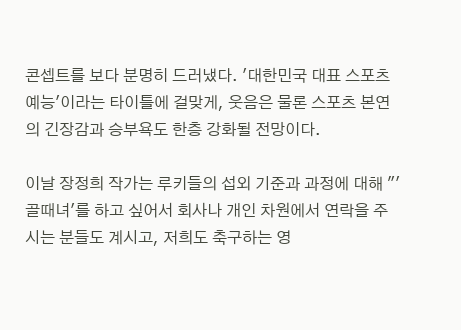콘셉트를 보다 분명히 드러냈다. '대한민국 대표 스포츠 예능'이라는 타이틀에 걸맞게, 웃음은 물론 스포츠 본연의 긴장감과 승부욕도 한층 강화될 전망이다.

이날 장정희 작가는 루키들의 섭외 기준과 과정에 대해 "'골때녀'를 하고 싶어서 회사나 개인 차원에서 연락을 주시는 분들도 계시고, 저희도 축구하는 영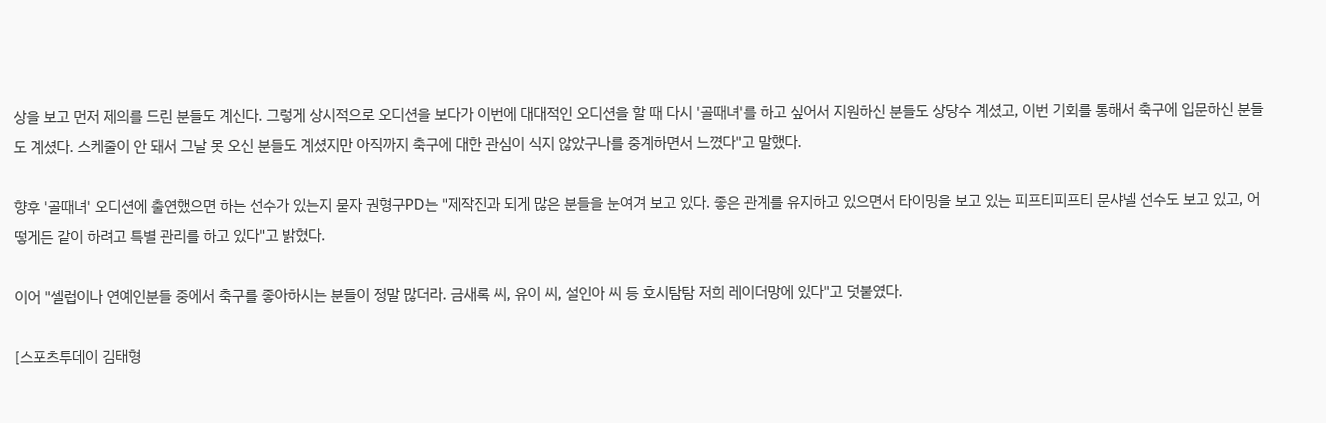상을 보고 먼저 제의를 드린 분들도 계신다. 그렇게 상시적으로 오디션을 보다가 이번에 대대적인 오디션을 할 때 다시 '골때녀'를 하고 싶어서 지원하신 분들도 상당수 계셨고, 이번 기회를 통해서 축구에 입문하신 분들도 계셨다. 스케줄이 안 돼서 그날 못 오신 분들도 계셨지만 아직까지 축구에 대한 관심이 식지 않았구나를 중계하면서 느꼈다"고 말했다.

향후 '골때녀' 오디션에 출연했으면 하는 선수가 있는지 묻자 권형구PD는 "제작진과 되게 많은 분들을 눈여겨 보고 있다. 좋은 관계를 유지하고 있으면서 타이밍을 보고 있는 피프티피프티 문샤넬 선수도 보고 있고, 어떻게든 같이 하려고 특별 관리를 하고 있다"고 밝혔다.

이어 "셀럽이나 연예인분들 중에서 축구를 좋아하시는 분들이 정말 많더라. 금새록 씨, 유이 씨, 설인아 씨 등 호시탐탐 저희 레이더망에 있다"고 덧붙였다.

[스포츠투데이 김태형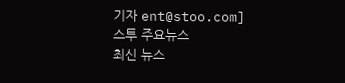기자 ent@stoo.com]
스투 주요뉴스
최신 뉴스